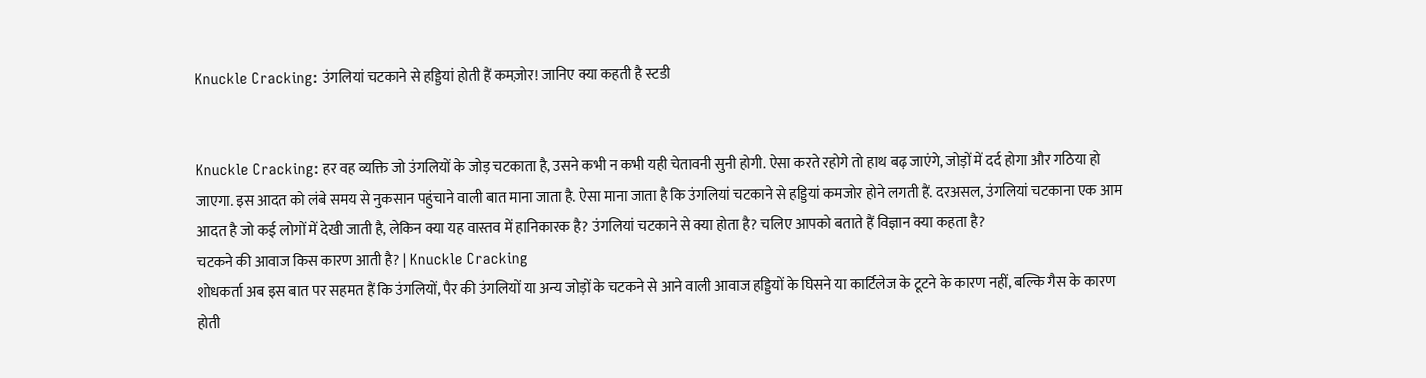Knuckle Cracking: उंगलियां चटकाने से हड्डियां होती हैं कमज़ोर! जानिए क्या कहती है स्टडी


Knuckle Cracking: हर वह व्यक्ति जो उंगलियों के जोड़ चटकाता है, उसने कभी न कभी यही चेतावनी सुनी होगी. ऐसा करते रहोगे तो हाथ बढ़ जाएंगे, जोड़ों में दर्द होगा और गठिया हो जाएगा. इस आदत को लंबे समय से नुकसान पहुंचाने वाली बात माना जाता है. ऐसा माना जाता है कि उंगलियां चटकाने से हड्डियां कमजोर होने लगती हैं. दरअसल, उंगलियां चटकाना एक आम आदत है जो कई लोगों में देखी जाती है, लेकिन क्या यह वास्तव में हानिकारक है? उंगलियां चटकाने से क्या होता है? चलिए आपको बताते हैं विज्ञान क्या कहता है?
चटकने की आवाज किस कारण आती है? | Knuckle Cracking
शोधकर्ता अब इस बात पर सहमत हैं कि उंगलियों, पैर की उंगलियों या अन्य जोड़ों के चटकने से आने वाली आवाज हड्डियों के घिसने या कार्टिलेज के टूटने के कारण नहीं, बल्कि गैस के कारण होती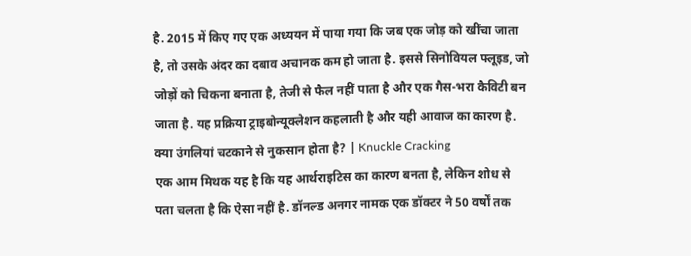है. 2015 में किए गए एक अध्ययन में पाया गया कि जब एक जोड़ को खींचा जाता है, तो उसके अंदर का दबाव अचानक कम हो जाता है. इससे सिनोवियल फ्लूइड, जो जोड़ों को चिकना बनाता है, तेजी से फैल नहीं पाता है और एक गैस-भरा कैविटी बन जाता है. यह प्रक्रिया ट्राइबोन्यूक्लेशन कहलाती है और यही आवाज का कारण है.
क्या उंगलियां चटकाने से नुकसान होता है? | Knuckle Cracking
एक आम मिथक यह है कि यह आर्थराइटिस का कारण बनता है, लेकिन शोध से पता चलता है कि ऐसा नहीं है. डॉनल्ड अनगर नामक एक डॉक्टर ने 50 वर्षों तक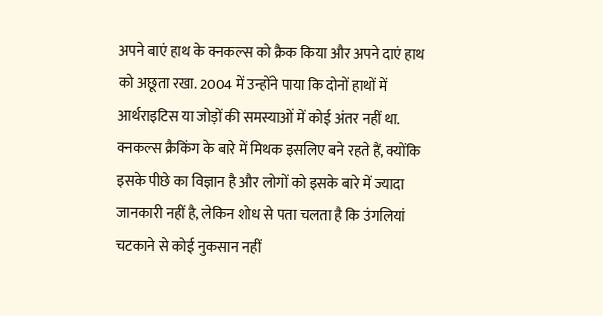अपने बाएं हाथ के क्नकल्स को क्रैक किया और अपने दाएं हाथ को अछूता रखा. 2004 में उन्होंने पाया कि दोनों हाथों में आर्थराइटिस या जोड़ों की समस्याओं में कोई अंतर नहीं था. क्नकल्स क्रैकिंग के बारे में मिथक इसलिए बने रहते हैं, क्योंकि इसके पीछे का विज्ञान है और लोगों को इसके बारे में ज्यादा जानकारी नहीं है, लेकिन शोध से पता चलता है कि उंगलियां चटकाने से कोई नुकसान नहीं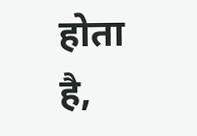होता है,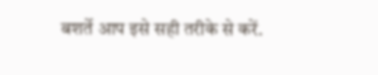बशर्ते आप इसे सही तरीके से करें.